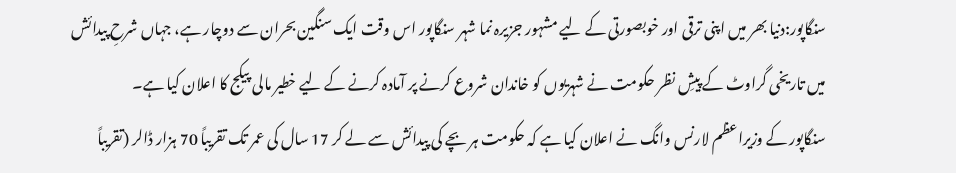سنگاپور:دنیا بھر میں اپنی ترقی اور خوبصورتی کے لیے مشہور جزیرہ نما شہر سنگاپور اس وقت ایک سنگین بحران سے دوچار ہے، جہاں شرحِ پیدائش میں تاریخی گراوٹ کے پیشِ نظر حکومت نے شہریوں کو خاندان شروع کرنے پر آمادہ کرنے کے لیے خطیر مالی پیکج کا اعلان کیا ہے۔
سنگاپور کے وزیراعظم لارنس وانگ نے اعلان کیا ہے کہ حکومت ہر بچے کی پیدائش سے لے کر 17 سال کی عمر تک تقریباً 70 ہزار ڈالر (تقریباً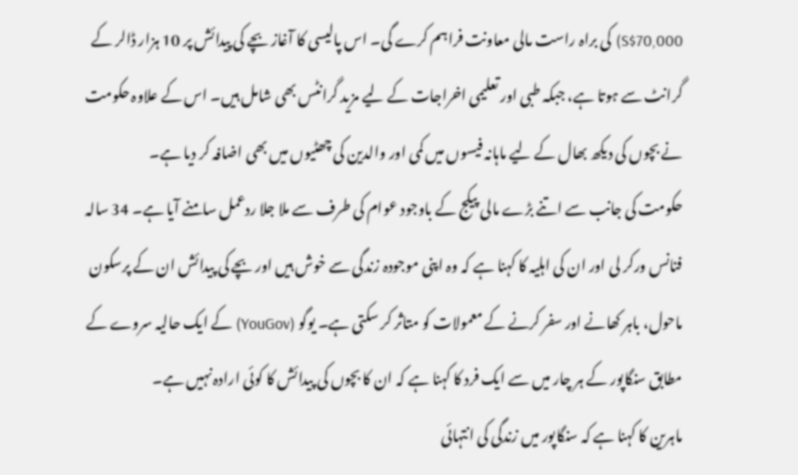S$70,000) کی براہ راست مالی معاونت فراہم کرے گی۔ اس پالیسی کا آغاز بچے کی پیدائش پر 10 ہزار ڈالر کے گرانٹ سے ہوتا ہے، جبکہ طبی اور تعلیمی اخراجات کے لیے مزید گرانٹس بھی شامل ہیں۔ اس کے علاوہ حکومت نے بچوں کی دیکھ بھال کے لیے ماہانہ فیسوں میں کمی اور والدین کی چھٹیوں میں بھی اضافہ کر دیا ہے۔
حکومت کی جانب سے اتنے بڑے مالی پیکج کے باوجود عوام کی طرف سے ملا جلا ردعمل سامنے آیا ہے۔ 34 سالہ فنانس ورکر لی اور ان کی اہلیہ کا کہنا ہے کہ وہ اپنی موجودہ زندگی سے خوش ہیں اور بچے کی پیدائش ان کے پرسکون ماحول، باہر کھانے اور سفر کرنے کے معمولات کو متاثر کر سکتی ہے۔ یوگو (YouGov) کے ایک حالیہ سروے کے مطابق سنگاپور کے ہر چار میں سے ایک فرد کا کہنا ہے کہ ان کا بچوں کی پیدائش کا کوئی ارادہ نہیں ہے۔
ماہرین کا کہنا ہے کہ سنگاپور میں زندگی کی انتہائی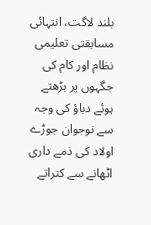بلند لاگت، انتہائی مسابقتی تعلیمی نظام اور کام کی جگہوں پر بڑھتے ہوئے دباؤ کی وجہ سے نوجوان جوڑے اولاد کی ذمے داری اٹھانے سے کتراتے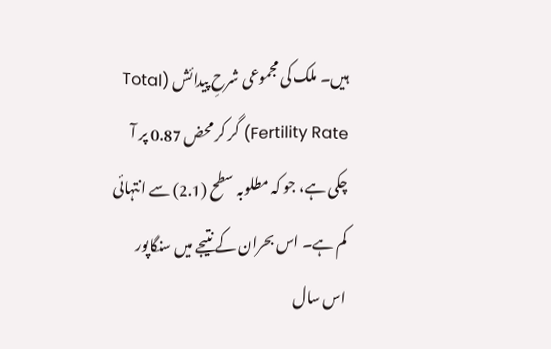ہیں۔ ملک کی مجموعی شرحِ پیدائش (Total Fertility Rate) گر کر محض 0.87 پر آ چکی ہے، جو کہ مطلوبہ سطح (2.1) سے انتہائی کم ہے۔ اس بحران کے نتیجے میں سنگاپور اس سال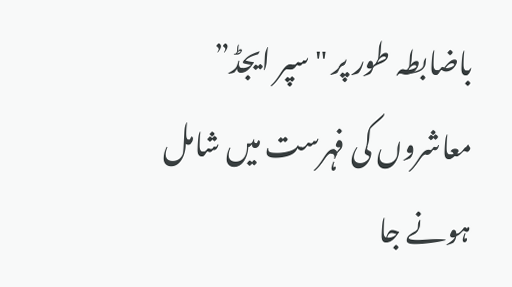باضابطہ طور پر "سپر ایجڈ” معاشروں کی فہرست میں شامل ہونے جا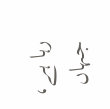رہا ہے، جہاں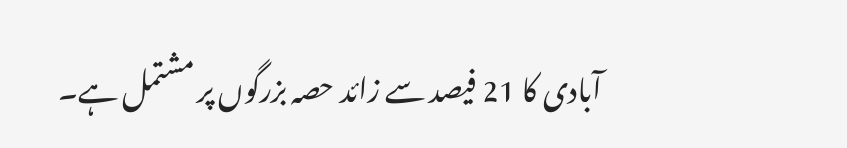آبادی کا 21 فیصد سے زائد حصہ بزرگوں پر مشتمل ہے۔